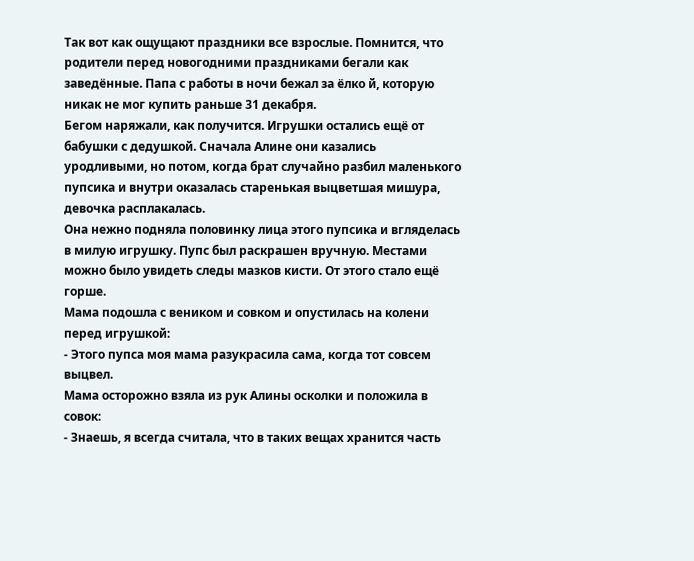Так вот как ощущают праздники все взрослые. Помнится, что родители перед новогодними праздниками бегали как заведённые. Папа с работы в ночи бежал за ёлко й, которую никак не мог купить раньше 31 декабря.
Бегом наряжали, как получится. Игрушки остались ещё от бабушки с дедушкой. Сначала Алине они казались уродливыми, но потом, когда брат случайно разбил маленького пупсика и внутри оказалась старенькая выцветшая мишура, девочка расплакалась.
Она нежно подняла половинку лица этого пупсика и вгляделась в милую игрушку. Пупс был раскрашен вручную. Местами можно было увидеть следы мазков кисти. От этого стало ещё горше.
Мама подошла с веником и совком и опустилась на колени перед игрушкой:
- Этого пупса моя мама разукрасила сама, когда тот совсем выцвел.
Мама осторожно взяла из рук Алины осколки и положила в совок:
- Знаешь, я всегда считала, что в таких вещах хранится часть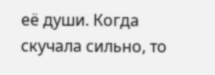её души. Когда скучала сильно, то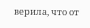верила, что от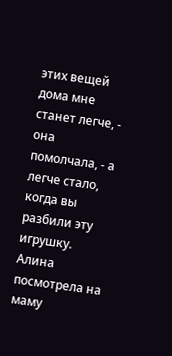этих вещей дома мне станет легче, - она помолчала, - а легче стало, когда вы разбили эту игрушку.
Алина посмотрела на маму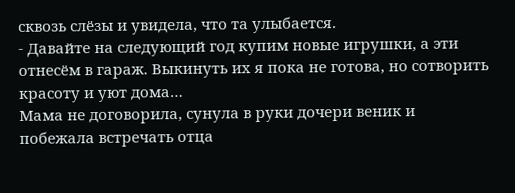сквозь слёзы и увидела, что та улыбается.
- Давайте на следующий год купим новые игрушки, а эти отнесём в гараж. Выкинуть их я пока не готова, но сотворить красоту и уют дома…
Мама не договорила, сунула в руки дочери веник и побежала встречать отца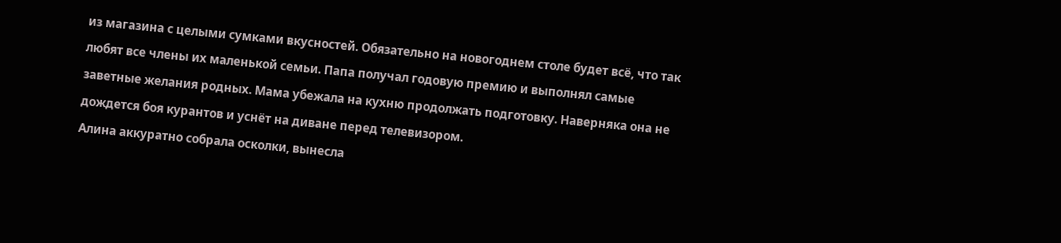из магазина с целыми сумками вкусностей. Обязательно на новогоднем столе будет всё, что так любят все члены их маленькой семьи. Папа получал годовую премию и выполнял самые заветные желания родных. Мама убежала на кухню продолжать подготовку. Наверняка она не дождется боя курантов и уснёт на диване перед телевизором.
Алина аккуратно собрала осколки, вынесла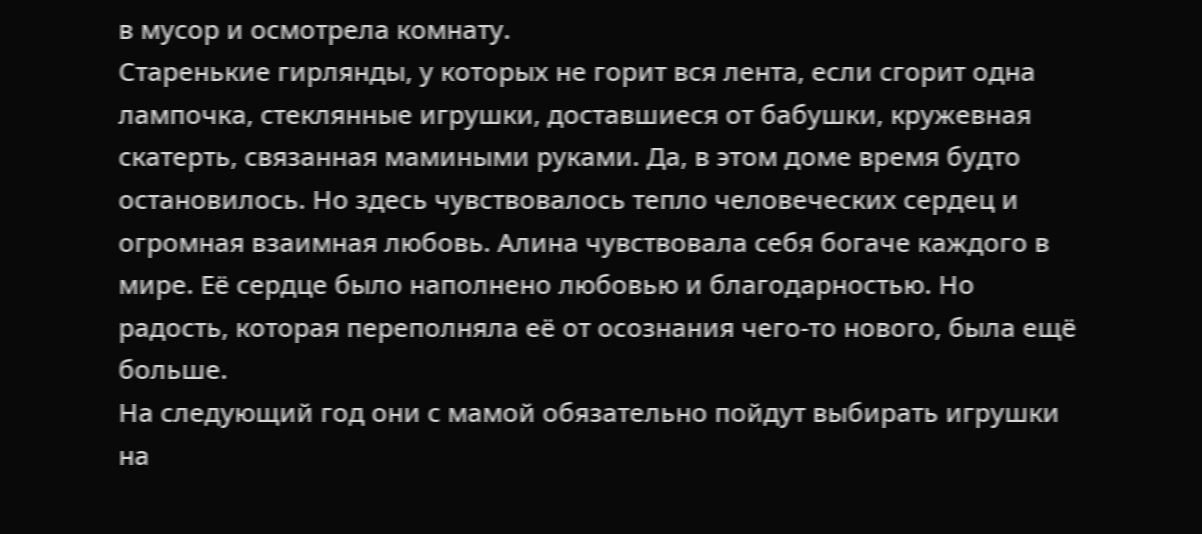в мусор и осмотрела комнату.
Старенькие гирлянды, у которых не горит вся лента, если сгорит одна лампочка, стеклянные игрушки, доставшиеся от бабушки, кружевная скатерть, связанная мамиными руками. Да, в этом доме время будто остановилось. Но здесь чувствовалось тепло человеческих сердец и огромная взаимная любовь. Алина чувствовала себя богаче каждого в мире. Её сердце было наполнено любовью и благодарностью. Но радость, которая переполняла её от осознания чего-то нового, была ещё больше.
На следующий год они с мамой обязательно пойдут выбирать игрушки на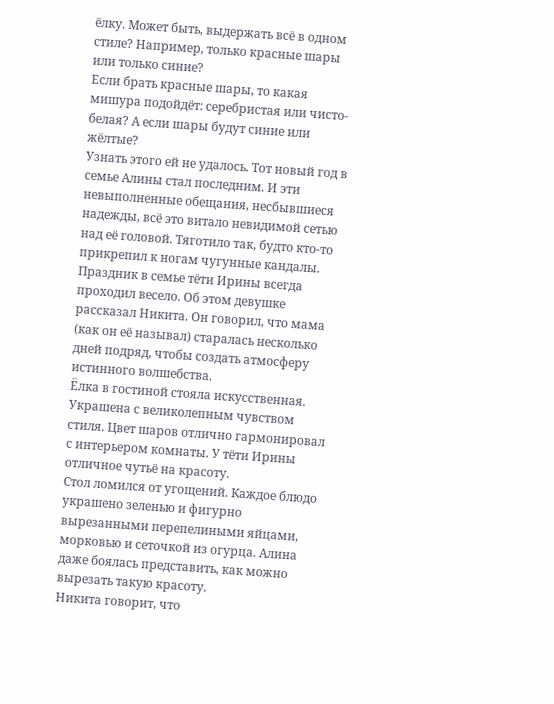ёлку. Может быть, выдержать всё в одном стиле? Например, только красные шары или только синие?
Если брать красные шары, то какая мишура подойдёт: серебристая или чисто-белая? А если шары будут синие или жёлтые?
Узнать этого ей не удалось. Тот новый год в семье Алины стал последним. И эти невыполненные обещания, несбывшиеся надежды, всё это витало невидимой сетью над её головой. Тяготило так, будто кто-то прикрепил к ногам чугунные кандалы.
Праздник в семье тёти Ирины всегда проходил весело. Об этом девушке рассказал Никита. Он говорил, что мама (как он её называл) старалась несколько дней подряд, чтобы создать атмосферу истинного волшебства.
Ёлка в гостиной стояла искусственная. Украшена с великолепным чувством стиля. Цвет шаров отлично гармонировал с интерьером комнаты. У тёти Ирины отличное чутьё на красоту.
Стол ломился от угощений. Каждое блюдо украшено зеленью и фигурно вырезанными перепелиными яйцами, морковью и сеточкой из огурца. Алина даже боялась представить, как можно вырезать такую красоту.
Никита говорит, что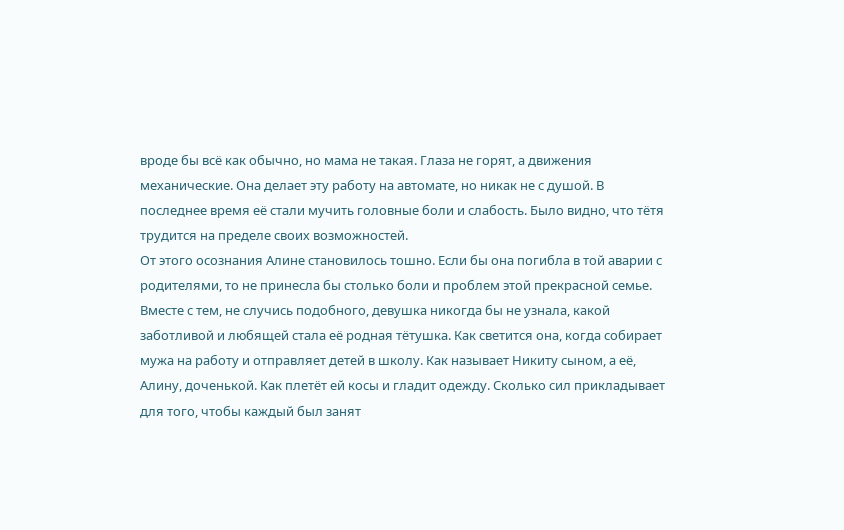вроде бы всё как обычно, но мама не такая. Глаза не горят, а движения механические. Она делает эту работу на автомате, но никак не с душой. В последнее время её стали мучить головные боли и слабость. Было видно, что тётя трудится на пределе своих возможностей.
От этого осознания Алине становилось тошно. Если бы она погибла в той аварии с родителями, то не принесла бы столько боли и проблем этой прекрасной семье.
Вместе с тем, не случись подобного, девушка никогда бы не узнала, какой заботливой и любящей стала её родная тётушка. Как светится она, когда собирает мужа на работу и отправляет детей в школу. Как называет Никиту сыном, а её, Алину, доченькой. Как плетёт ей косы и гладит одежду. Сколько сил прикладывает для того, чтобы каждый был занят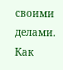своими делами. Как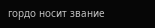гордо носит звание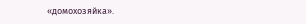«домохозяйка».